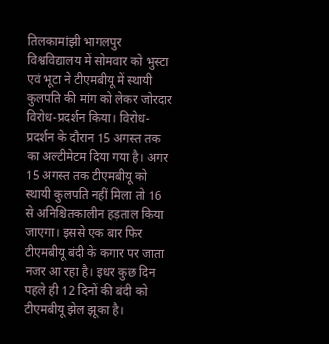तिलकामांझी भागलपुर विश्वविद्यालय में सोमवार को भुस्टा एवं भूटा ने टीएमबीयू में स्थायी कुलपति की मांग को लेकर जोरदार विरोध-प्रदर्शन किया। विरोध-प्रदर्शन के दौरान 15 अगस्त तक का अल्टीमेटम दिया गया है। अगर 15 अगस्त तक टीएमबीयू को स्थायी कुलपति नहीं मिला तो 16 से अनिश्चितकालीन हड़ताल किया जाएगा। इससे एक बार फिर टीएमबीयू बंदी के कगार पर जाता नजर आ रहा है। इधर कुछ दिन पहले ही 12 दिनों की बंदी को टीएमबीयू झेल झूका है।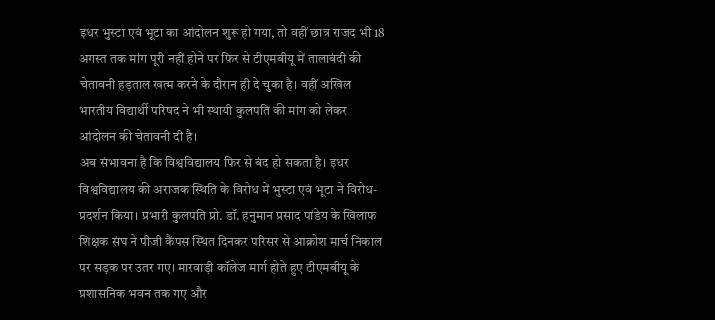इधर भुस्टा एवं भूटा का आंदोलन शुरू हो गया, तो वहीं छात्र राजद भी 18 अगस्त तक मांग पूरी नहीं होने पर फिर से टीएमबीयू में तालाबंदी की चेतावनी हड़ताल खत्म करने के दौरान ही दे चुका है। वहीं अखिल भारतीय विद्यार्थी परिषद ने भी स्थायी कुलपति की मांग को लेकर आंदोलन की चेतावनी दी है।
अब संभावना है कि विश्वविद्यालय फिर से बंद हो सकता है। इधर विश्वविद्यालय की अराजक स्थिति के विरोध में भुस्टा एवं भूटा ने विरोध-प्रदर्शन किया। प्रभारी कुलपति प्रो. डॉ. हनुमान प्रसाद पांडेय के खिलाफ शिक्षक संघ ने पीजी कैंपस स्थित दिनकर परिसर से आक्रोश मार्च निकाल पर सड़क पर उतर गए। मारवाड़ी कॉलेज मार्ग होते हुए टीएमबीयू के प्रशासनिक भवन तक गए और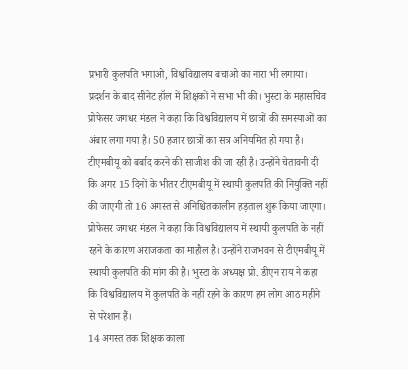प्रभारी कुलपति भगाओ, विश्वविद्यालय बचाओ का नारा भी लगाया। प्रदर्शन के बाद सीनेट हॉल में शिक्षकों ने सभा भी की। भुस्टा के महासचिव प्रोफेसर जगधर मंडल ने कहा कि विश्वविद्यालय में छात्रों की समस्याओं का अंबार लगा गया है। 50 हजार छात्रों का सत्र अनियमित हो गया है। टीएमबीयू को बर्बाद करने की साजीश की जा रही है। उन्होंने चेतावनी दी कि अगर 15 दिनों के भीतर टीएमबीयू में स्थायी कुलपति की नियुक्ति नहीं की जाएगी तो 16 अगस्त से अनिश्चितकालीन हड़ताल शुरू किया जाएगा। प्रोफेसर जगधर मंडल ने कहा कि विश्वविद्यालय में स्थायी कुलपति के नहीं रहने के कारण अराजकता का माहौल है। उन्होंने राजभवन से टीएमबीयू में स्थायी कुलपति की मांग की है। भुस्टा के अध्यक्ष प्रो. डीएन राय ने कहा कि विश्वविद्यालय में कुलपति के नहीं रहने के कारण हम लोग आठ महीने से परेशान हैं।
14 अगस्त तक शिक्षक काला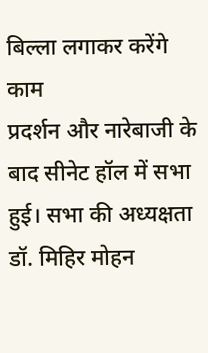बिल्ला लगाकर करेंगे काम
प्रदर्शन और नारेबाजी के बाद सीनेट हॉल में सभा हुई। सभा की अध्यक्षता डॉ. मिहिर मोहन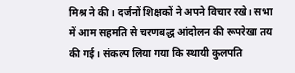मिश्र ने की। दर्जनों शिक्षकों ने अपने विचार रखे। सभा में आम सहमति से चरणबद्ध आंदोलन की रूपरेखा तय की गई। संकल्प लिया गया कि स्थायी कुलपति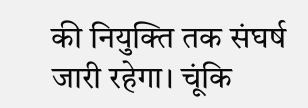की नियुक्ति तक संघर्ष जारी रहेगा। चूंकि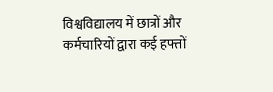विश्वविद्यालय में छात्रों और कर्मचारियों द्वारा कई हफ्तों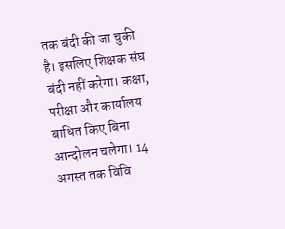तक बंदी की जा चुकी है। इसलिए शिक्षक संघ बंदी नहीं करेगा। कक्षा, परीक्षा और कार्यालय बाधित किए बिना आन्दोलन चलेगा। 14 अगस्त तक विवि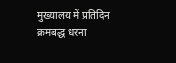मुख्यालय में प्रतिदिन क्रमबद्ध धरना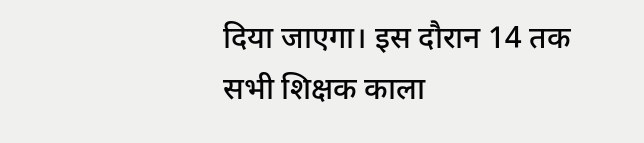दिया जाएगा। इस दौरान 14 तक सभी शिक्षक काला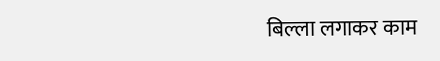बिल्ला लगाकर काम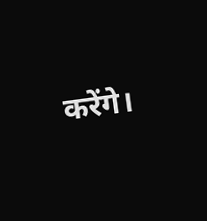करेंगे।